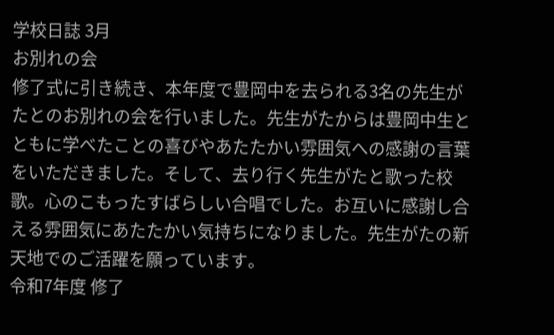学校日誌 3月
お別れの会
修了式に引き続き、本年度で豊岡中を去られる3名の先生がたとのお別れの会を行いました。先生がたからは豊岡中生とともに学べたことの喜びやあたたかい雰囲気への感謝の言葉をいただきました。そして、去り行く先生がたと歌った校歌。心のこもったすばらしい合唱でした。お互いに感謝し合える雰囲気にあたたかい気持ちになりました。先生がたの新天地でのご活躍を願っています。
令和7年度 修了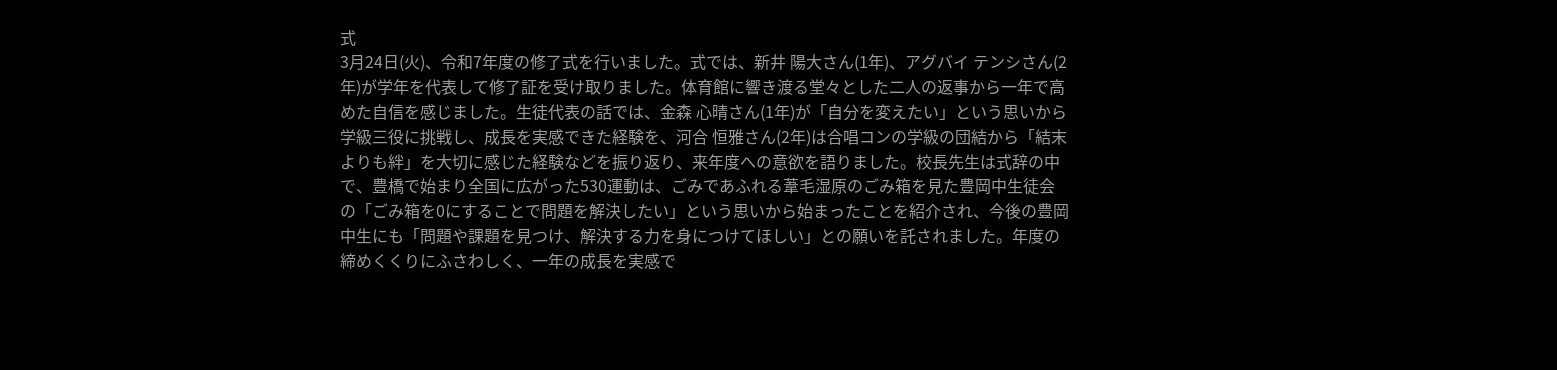式
3月24日(火)、令和7年度の修了式を行いました。式では、新井 陽大さん(1年)、アグバイ テンシさん(2年)が学年を代表して修了証を受け取りました。体育館に響き渡る堂々とした二人の返事から一年で高めた自信を感じました。生徒代表の話では、金森 心晴さん(1年)が「自分を変えたい」という思いから学級三役に挑戦し、成長を実感できた経験を、河合 恒雅さん(2年)は合唱コンの学級の団結から「結末よりも絆」を大切に感じた経験などを振り返り、来年度への意欲を語りました。校長先生は式辞の中で、豊橋で始まり全国に広がった530運動は、ごみであふれる葦毛湿原のごみ箱を見た豊岡中生徒会の「ごみ箱を0にすることで問題を解決したい」という思いから始まったことを紹介され、今後の豊岡中生にも「問題や課題を見つけ、解決する力を身につけてほしい」との願いを託されました。年度の締めくくりにふさわしく、一年の成長を実感で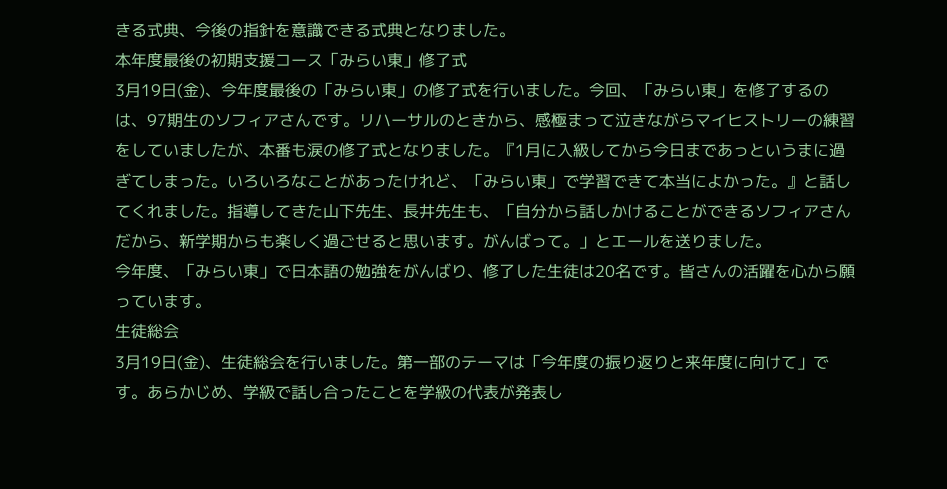きる式典、今後の指針を意識できる式典となりました。
本年度最後の初期支援コース「みらい東」修了式
3月19日(金)、今年度最後の「みらい東」の修了式を行いました。今回、「みらい東」を修了するのは、97期生のソフィアさんです。リハーサルのときから、感極まって泣きながらマイヒストリーの練習をしていましたが、本番も涙の修了式となりました。『1月に入級してから今日まであっというまに過ぎてしまった。いろいろなことがあったけれど、「みらい東」で学習できて本当によかった。』と話してくれました。指導してきた山下先生、長井先生も、「自分から話しかけることができるソフィアさんだから、新学期からも楽しく過ごせると思います。がんばって。」とエールを送りました。
今年度、「みらい東」で日本語の勉強をがんばり、修了した生徒は20名です。皆さんの活躍を心から願っています。
生徒総会
3月19日(金)、生徒総会を行いました。第一部のテーマは「今年度の振り返りと来年度に向けて」です。あらかじめ、学級で話し合ったことを学級の代表が発表し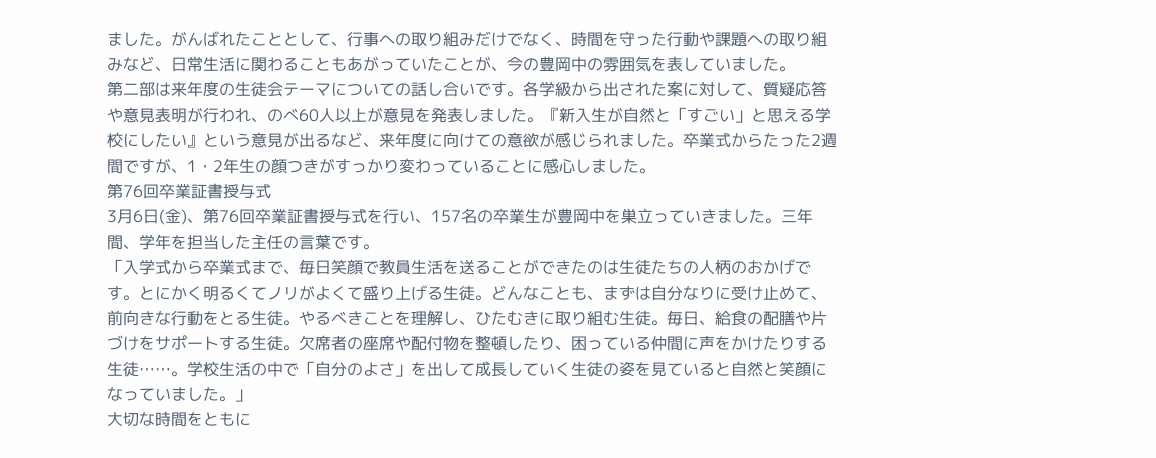ました。がんばれたこととして、行事への取り組みだけでなく、時間を守った行動や課題への取り組みなど、日常生活に関わることもあがっていたことが、今の豊岡中の雰囲気を表していました。
第二部は来年度の生徒会テーマについての話し合いです。各学級から出された案に対して、質疑応答や意見表明が行われ、のべ60人以上が意見を発表しました。『新入生が自然と「すごい」と思える学校にしたい』という意見が出るなど、来年度に向けての意欲が感じられました。卒業式からたった2週間ですが、1・2年生の顔つきがすっかり変わっていることに感心しました。
第76回卒業証書授与式
3月6日(金)、第76回卒業証書授与式を行い、157名の卒業生が豊岡中を巣立っていきました。三年間、学年を担当した主任の言葉です。
「入学式から卒業式まで、毎日笑顔で教員生活を送ることができたのは生徒たちの人柄のおかげです。とにかく明るくてノリがよくて盛り上げる生徒。どんなことも、まずは自分なりに受け止めて、前向きな行動をとる生徒。やるべきことを理解し、ひたむきに取り組む生徒。毎日、給食の配膳や片づけをサポートする生徒。欠席者の座席や配付物を整頓したり、困っている仲間に声をかけたりする生徒……。学校生活の中で「自分のよさ」を出して成長していく生徒の姿を見ていると自然と笑顔になっていました。」
大切な時間をともに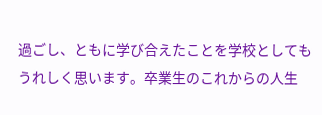過ごし、ともに学び合えたことを学校としてもうれしく思います。卒業生のこれからの人生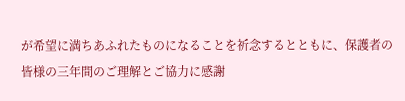が希望に満ちあふれたものになることを祈念するとともに、保護者の皆様の三年間のご理解とご協力に感謝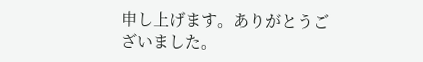申し上げます。ありがとうございました。